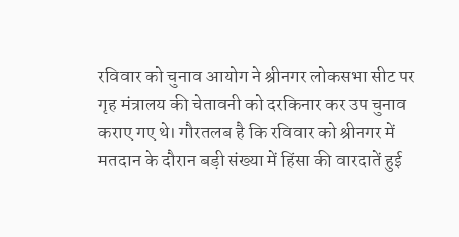रविवार को चुनाव आयोग ने श्रीनगर लोकसभा सीट पर गृह मंत्रालय की चेतावनी को दरकिनार कर उप चुनाव कराए गए थे। गौरतलब है कि रविवार को श्रीनगर में मतदान के दौरान बड़ी संख्या में हिंसा की वारदातें हुई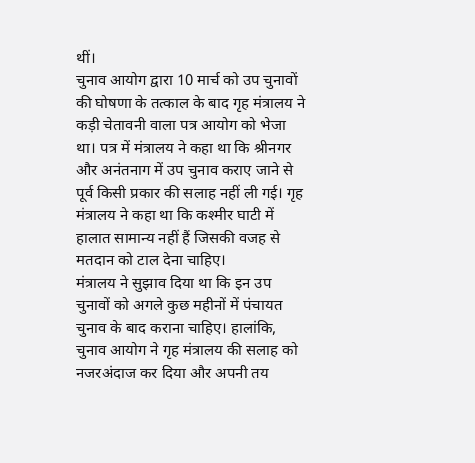थीं।
चुनाव आयोग द्वारा 10 मार्च को उप चुनावों की घोषणा के तत्काल के बाद गृह मंत्रालय ने कड़ी चेतावनी वाला पत्र आयोग को भेजा था। पत्र में मंत्रालय ने कहा था कि श्रीनगर और अनंतनाग में उप चुनाव कराए जाने से पूर्व किसी प्रकार की सलाह नहीं ली गई। गृह मंत्रालय ने कहा था कि कश्मीर घाटी में हालात सामान्य नहीं हैं जिसकी वजह से मतदान को टाल देना चाहिए।
मंत्रालय ने सुझाव दिया था कि इन उप चुनावों को अगले कुछ महीनों में पंचायत चुनाव के बाद कराना चाहिए। हालांकि, चुनाव आयोग ने गृह मंत्रालय की सलाह को नजरअंदाज कर दिया और अपनी तय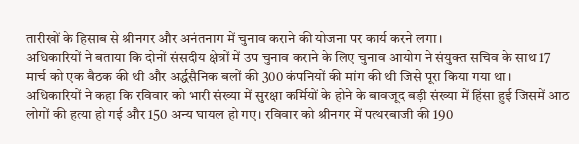तारीखों के हिसाब से श्रीनगर और अनंतनाग में चुनाव कराने की योजना पर कार्य करने लगा।
अधिकारियों ने बताया कि दोनों संसदीय क्षेत्रों में उप चुनाव कराने के लिए चुनाव आयोग ने संयुक्त सचिव के साथ 17 मार्च को एक बैठक की थी और अर्द्धसैनिक बलों की 300 कंपनियों की मांग की थी जिसे पूरा किया गया था।
अधिकारियों ने कहा कि रविवार को भारी संख्या में सुरक्षा कर्मियों के होने के बावजूद बड़ी संख्या में हिंसा हुई जिसमें आठ लोगों की हत्या हो गई और 150 अन्य घायल हो गए। रविवार को श्रीनगर में पत्थरबाजी की 190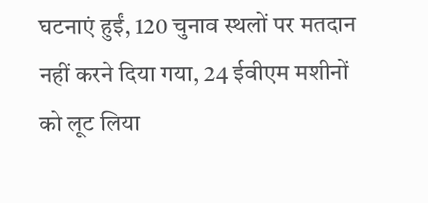घटनाएं हुईं, 120 चुनाव स्थलों पर मतदान नहीं करने दिया गया, 24 ईवीएम मशीनों को लूट लिया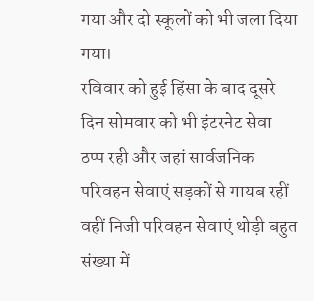गया और दो स्कूलों को भी जला दिया गया।
रविवार को हुई हिंसा के बाद दूसरे दिन सोमवार को भी इंटरनेट सेवा ठप्प रही और जहां सार्वजनिक परिवहन सेवाएं सड़कों से गायब रहीं वहीं निजी परिवहन सेवाएं थोड़ी बहुत संख्या में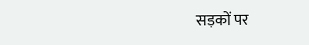सड़कों पर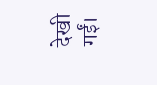देखी गईं।